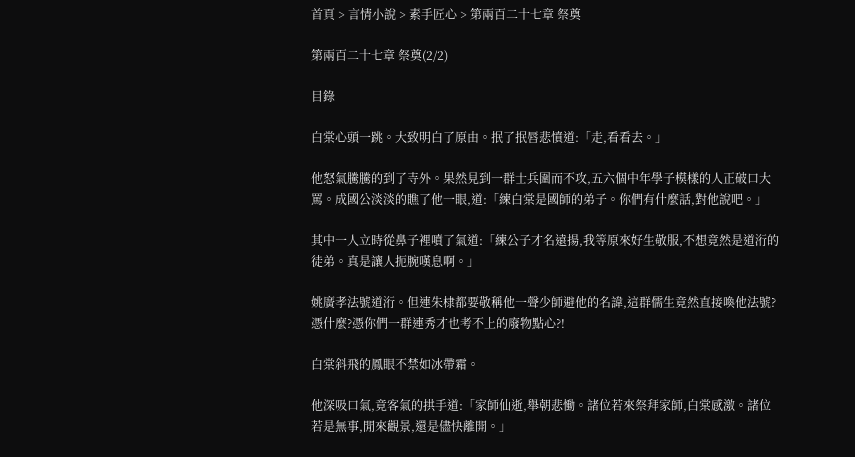首頁 > 言情小說 > 素手匠心 > 第兩百二十七章 祭奠

第兩百二十七章 祭奠(2/2)

目錄

白棠心頭一跳。大致明白了原由。抿了抿唇悲憤道:「走,看看去。」

他怒氣騰騰的到了寺外。果然見到一群士兵圍而不攻,五六個中年學子模樣的人正破口大罵。成國公淡淡的瞧了他一眼,道:「練白棠是國師的弟子。你們有什麼話,對他說吧。」

其中一人立時從鼻子裡噴了氣道:「練公子才名遠揚,我等原來好生敬服,不想竟然是道洐的徒弟。真是讓人扼腕嘆息啊。」

姚廣孝法號道洐。但連朱棣都要敬稱他一聲少師避他的名諱,這群儒生竟然直接喚他法號?憑什麼?憑你們一群連秀才也考不上的廢物點心?!

白棠斜飛的鳳眼不禁如冰帶霜。

他深吸口氣,竟客氣的拱手道:「家師仙逝,舉朝悲慟。諸位若來祭拜家師,白棠感激。諸位若是無事,閒來觀景,還是儘快離開。」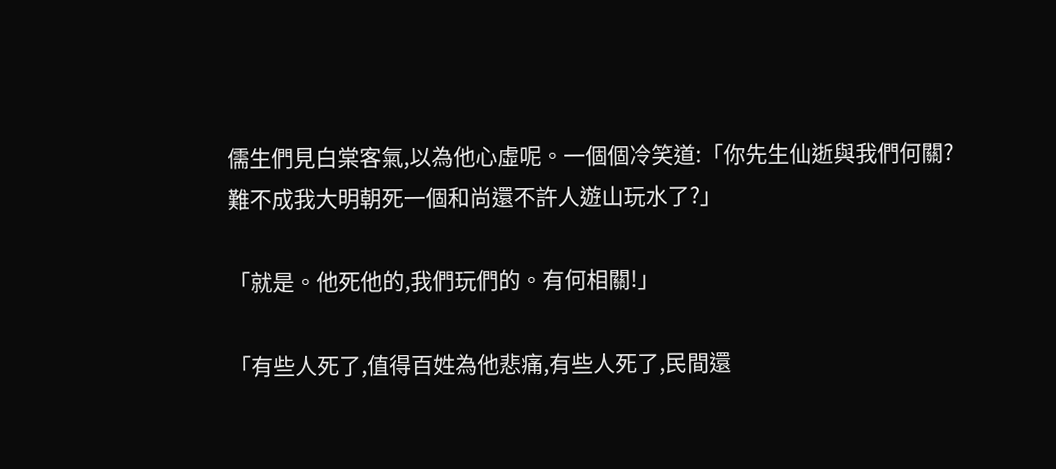儒生們見白棠客氣,以為他心虛呢。一個個冷笑道:「你先生仙逝與我們何關?難不成我大明朝死一個和尚還不許人遊山玩水了?」

「就是。他死他的,我們玩們的。有何相關!」

「有些人死了,值得百姓為他悲痛,有些人死了,民間還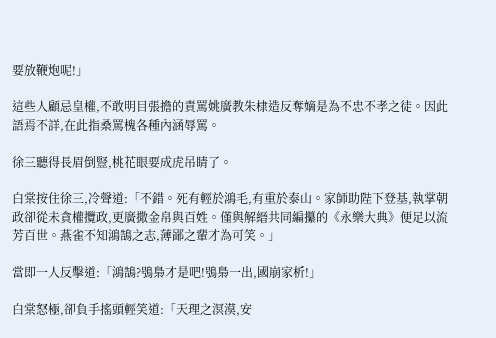要放鞭炮呢!」

這些人顧忌皇權,不敢明目張擔的責罵姚廣教朱棣造反奪嫡是為不忠不孝之徒。因此語焉不詳,在此指桑罵槐各種內涵辱罵。

徐三聽得長眉倒豎,桃花眼要成虎吊睛了。

白棠按住徐三,冷聲道:「不錯。死有輕於鴻毛,有重於泰山。家師助陛下登基,執掌朝政卻從未貪權攬政,更廣撒金帛與百姓。僅與解縉共同編攥的《永樂大典》便足以流芳百世。燕雀不知鴻鵠之志,薄鄙之輩才為可笑。」

當即一人反擊道:「鴻鵠?鴞梟才是吧!鴞梟一出,國崩家析!」

白棠怒極,卻負手搖頭輕笑道:「天理之溟漠,安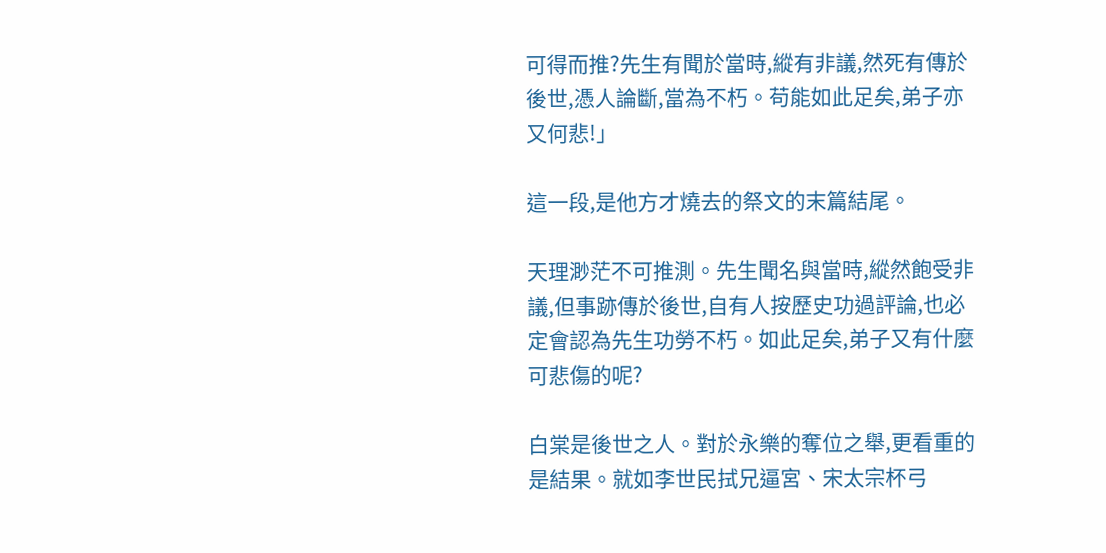可得而推?先生有聞於當時,縱有非議,然死有傳於後世,憑人論斷,當為不朽。苟能如此足矣,弟子亦又何悲!」

這一段,是他方才燒去的祭文的末篇結尾。

天理渺茫不可推測。先生聞名與當時,縱然飽受非議,但事跡傳於後世,自有人按歷史功過評論,也必定會認為先生功勞不朽。如此足矣,弟子又有什麼可悲傷的呢?

白棠是後世之人。對於永樂的奪位之舉,更看重的是結果。就如李世民拭兄逼宮、宋太宗杯弓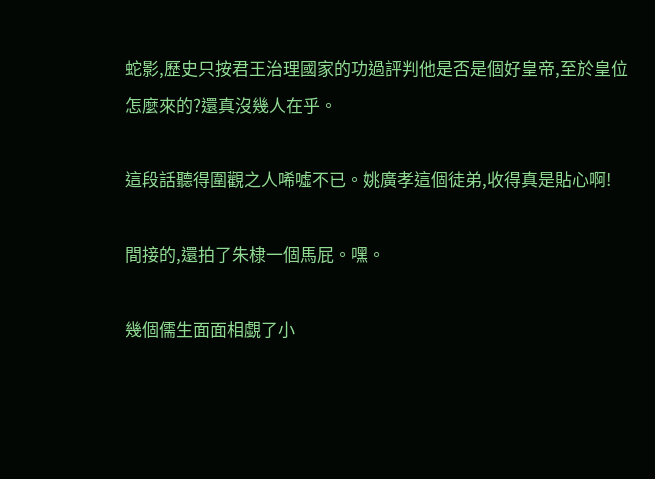蛇影,歷史只按君王治理國家的功過評判他是否是個好皇帝,至於皇位怎麼來的?還真沒幾人在乎。

這段話聽得圍觀之人唏噓不已。姚廣孝這個徒弟,收得真是貼心啊!

間接的,還拍了朱棣一個馬屁。嘿。

幾個儒生面面相覷了小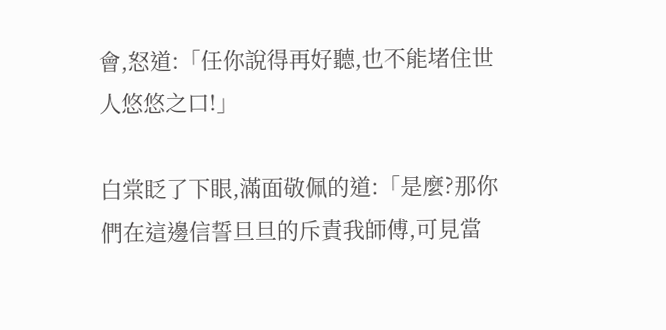會,怒道:「任你說得再好聽,也不能堵住世人悠悠之口!」

白棠眨了下眼,滿面敬佩的道:「是麼?那你們在這邊信誓旦旦的斥責我師傅,可見當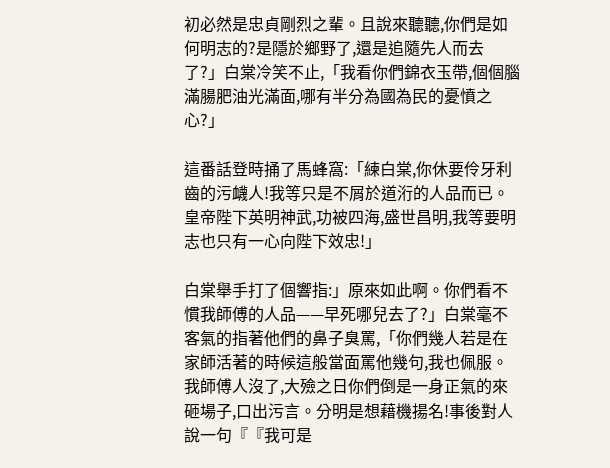初必然是忠貞剛烈之輩。且說來聽聽,你們是如何明志的?是隱於鄉野了,還是追隨先人而去了?」白棠冷笑不止,「我看你們錦衣玉帶,個個腦滿腸肥油光滿面,哪有半分為國為民的憂憤之心?」

這番話登時捅了馬蜂窩:「練白棠,你休要伶牙利齒的污衊人!我等只是不屑於道洐的人品而已。皇帝陛下英明神武,功被四海,盛世昌明,我等要明志也只有一心向陛下效忠!」

白棠舉手打了個響指:」原來如此啊。你們看不慣我師傅的人品——早死哪兒去了?」白棠毫不客氣的指著他們的鼻子臭罵,「你們幾人若是在家師活著的時候這般當面罵他幾句,我也佩服。我師傅人沒了,大殮之日你們倒是一身正氣的來砸場子,口出污言。分明是想藉機揚名!事後對人說一句『『我可是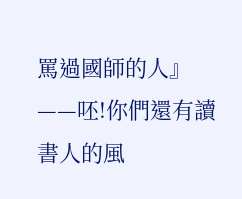罵過國師的人』——呸!你們還有讀書人的風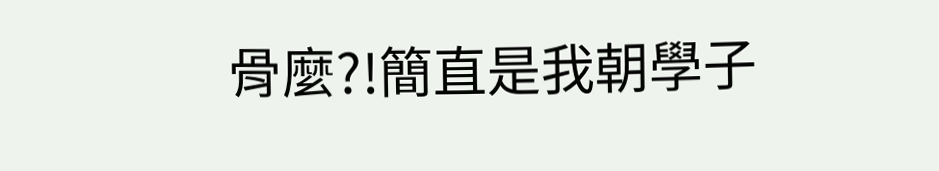骨麼?!簡直是我朝學子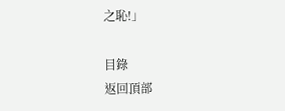之恥!」

目錄
返回頂部